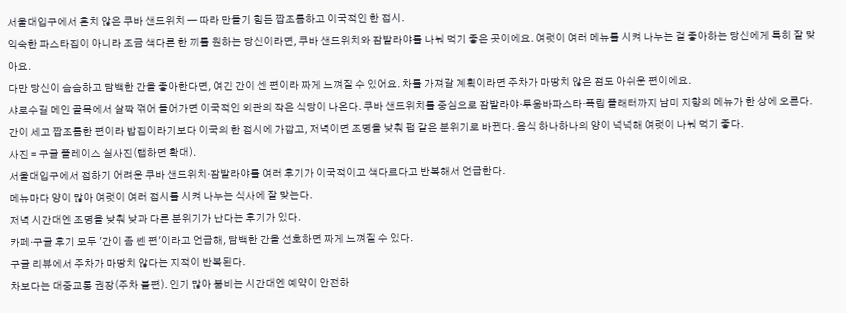서울대입구에서 흔치 않은 쿠바 샌드위치 — 따라 만들기 힘든 짭조름하고 이국적인 한 접시.
익숙한 파스타집이 아니라 조금 색다른 한 끼를 원하는 당신이라면, 쿠바 샌드위치와 잠발라야를 나눠 먹기 좋은 곳이에요. 여럿이 여러 메뉴를 시켜 나누는 걸 좋아하는 당신에게 특히 잘 맞아요.
다만 당신이 슴슴하고 담백한 간을 좋아한다면, 여긴 간이 센 편이라 짜게 느껴질 수 있어요. 차를 가져갈 계획이라면 주차가 마땅치 않은 점도 아쉬운 편이에요.
샤로수길 메인 골목에서 살짝 꺾어 들어가면 이국적인 외관의 작은 식당이 나온다. 쿠바 샌드위치를 중심으로 잠발라야·투움바파스타·폭립 플래터까지 남미 지향의 메뉴가 한 상에 오른다. 간이 세고 짭조름한 편이라 밥집이라기보다 이국의 한 접시에 가깝고, 저녁이면 조명을 낮춰 펍 같은 분위기로 바뀐다. 음식 하나하나의 양이 넉넉해 여럿이 나눠 먹기 좋다.
사진 = 구글 플레이스 실사진(탭하면 확대).
서울대입구에서 접하기 어려운 쿠바 샌드위치·잠발라야를 여러 후기가 이국적이고 색다르다고 반복해서 언급한다.
메뉴마다 양이 많아 여럿이 여러 접시를 시켜 나누는 식사에 잘 맞는다.
저녁 시간대엔 조명을 낮춰 낮과 다른 분위기가 난다는 후기가 있다.
카페·구글 후기 모두 '간이 좀 쎈 편'이라고 언급해, 담백한 간을 선호하면 짜게 느껴질 수 있다.
구글 리뷰에서 주차가 마땅치 않다는 지적이 반복된다.
차보다는 대중교통 권장(주차 불편). 인기 많아 붐비는 시간대엔 예약이 안전하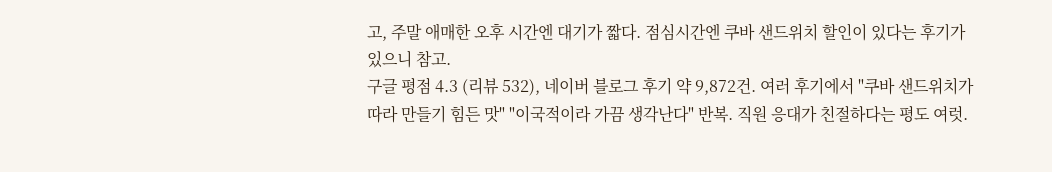고, 주말 애매한 오후 시간엔 대기가 짧다. 점심시간엔 쿠바 샌드위치 할인이 있다는 후기가 있으니 참고.
구글 평점 4.3 (리뷰 532), 네이버 블로그 후기 약 9,872건. 여러 후기에서 "쿠바 샌드위치가 따라 만들기 힘든 맛" "이국적이라 가끔 생각난다" 반복. 직원 응대가 친절하다는 평도 여럿.